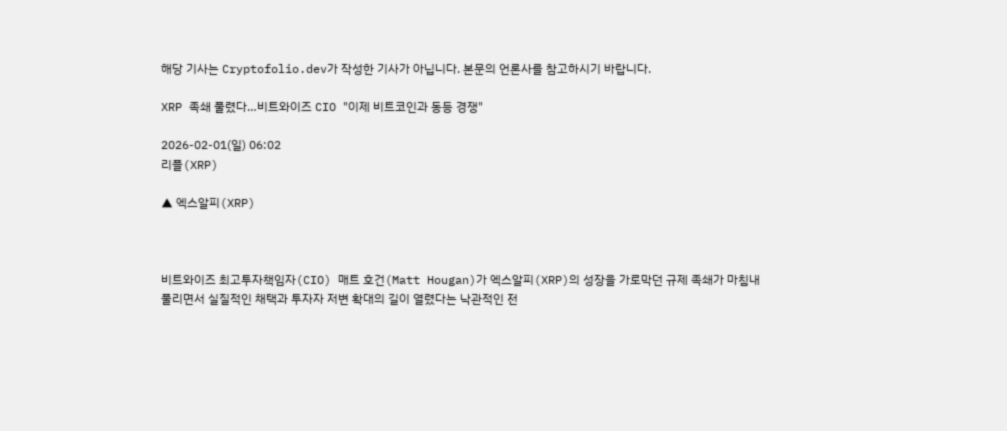해당 기사는 Cryptofolio.dev가 작성한 기사가 아닙니다. 본문의 언론사를 참고하시기 바랍니다.

XRP 족쇄 풀렸다…비트와이즈 CIO "이제 비트코인과 동등 경쟁"

2026-02-01(일) 06:02
리플(XRP)

▲ 엑스알피(XRP)



비트와이즈 최고투자책임자(CIO) 매트 호건(Matt Hougan)가 엑스알피(XRP)의 성장을 가로막던 규제 족쇄가 마침내 풀리면서 실질적인 채택과 투자자 저변 확대의 길이 열렸다는 낙관적인 전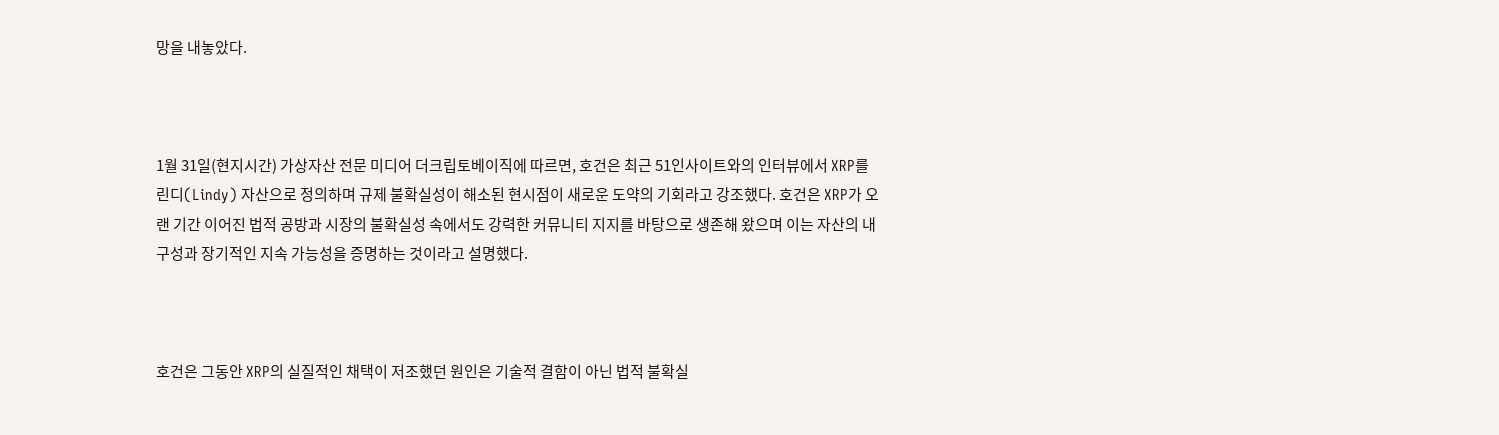망을 내놓았다.



1월 31일(현지시간) 가상자산 전문 미디어 더크립토베이직에 따르면, 호건은 최근 51인사이트와의 인터뷰에서 XRP를 린디(Lindy) 자산으로 정의하며 규제 불확실성이 해소된 현시점이 새로운 도약의 기회라고 강조했다. 호건은 XRP가 오랜 기간 이어진 법적 공방과 시장의 불확실성 속에서도 강력한 커뮤니티 지지를 바탕으로 생존해 왔으며 이는 자산의 내구성과 장기적인 지속 가능성을 증명하는 것이라고 설명했다.



호건은 그동안 XRP의 실질적인 채택이 저조했던 원인은 기술적 결함이 아닌 법적 불확실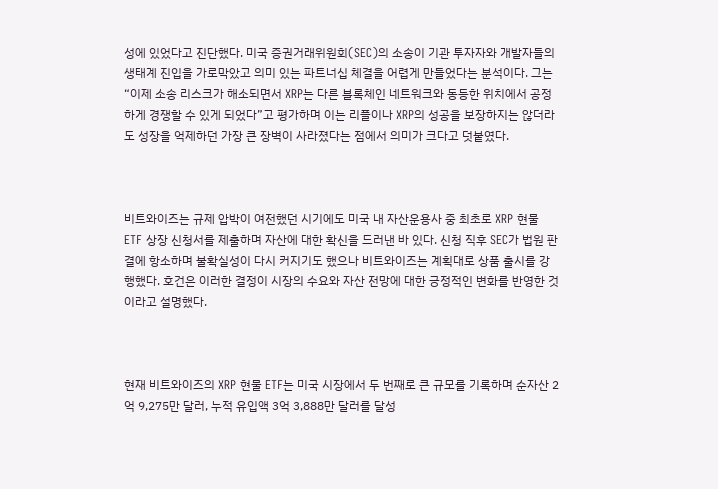성에 있었다고 진단했다. 미국 증권거래위원회(SEC)의 소송이 기관 투자자와 개발자들의 생태계 진입을 가로막았고 의미 있는 파트너십 체결을 어렵게 만들었다는 분석이다. 그는 “이제 소송 리스크가 해소되면서 XRP는 다른 블록체인 네트워크와 동등한 위치에서 공정하게 경쟁할 수 있게 되었다”고 평가하며 이는 리플이나 XRP의 성공을 보장하지는 않더라도 성장을 억제하던 가장 큰 장벽이 사라졌다는 점에서 의미가 크다고 덧붙였다.



비트와이즈는 규제 압박이 여전했던 시기에도 미국 내 자산운용사 중 최초로 XRP 현물 ETF 상장 신청서를 제출하며 자산에 대한 확신을 드러낸 바 있다. 신청 직후 SEC가 법원 판결에 항소하며 불확실성이 다시 커지기도 했으나 비트와이즈는 계획대로 상품 출시를 강행했다. 호건은 이러한 결정이 시장의 수요와 자산 전망에 대한 긍정적인 변화를 반영한 것이라고 설명했다.



현재 비트와이즈의 XRP 현물 ETF는 미국 시장에서 두 번째로 큰 규모를 기록하며 순자산 2억 9,275만 달러, 누적 유입액 3억 3,888만 달러를 달성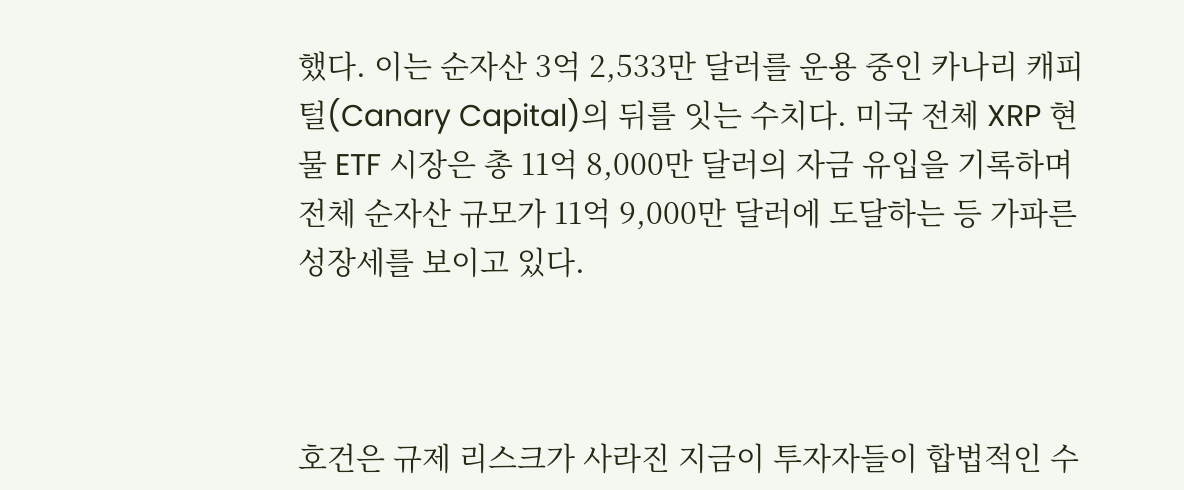했다. 이는 순자산 3억 2,533만 달러를 운용 중인 카나리 캐피털(Canary Capital)의 뒤를 잇는 수치다. 미국 전체 XRP 현물 ETF 시장은 총 11억 8,000만 달러의 자금 유입을 기록하며 전체 순자산 규모가 11억 9,000만 달러에 도달하는 등 가파른 성장세를 보이고 있다.



호건은 규제 리스크가 사라진 지금이 투자자들이 합법적인 수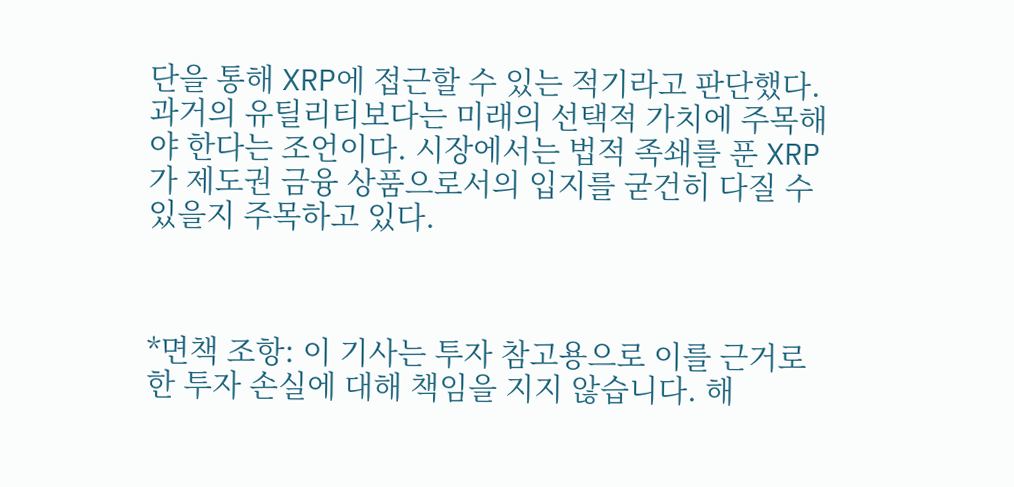단을 통해 XRP에 접근할 수 있는 적기라고 판단했다. 과거의 유틸리티보다는 미래의 선택적 가치에 주목해야 한다는 조언이다. 시장에서는 법적 족쇄를 푼 XRP가 제도권 금융 상품으로서의 입지를 굳건히 다질 수 있을지 주목하고 있다.



*면책 조항: 이 기사는 투자 참고용으로 이를 근거로 한 투자 손실에 대해 책임을 지지 않습니다. 해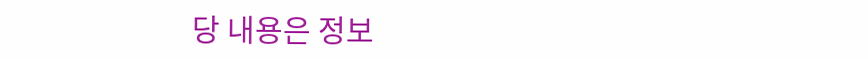당 내용은 정보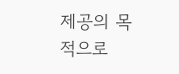제공의 목적으로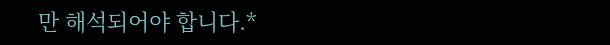만 해석되어야 합니다.*